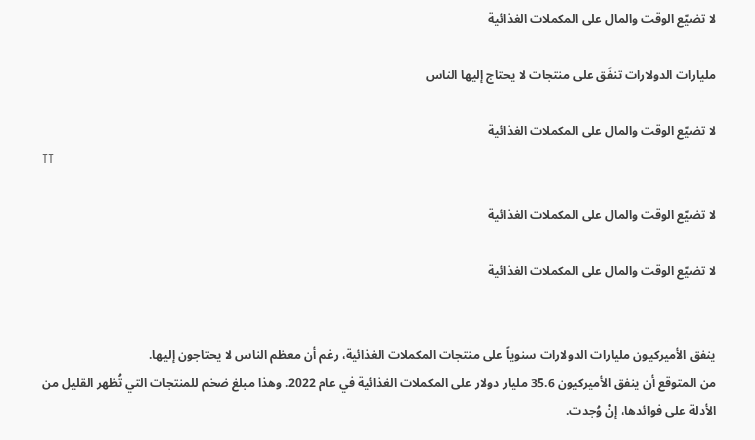لا تضيّع الوقت والمال على المكملات الغذائية

مليارات الدولارات تنفَق على منتجات لا يحتاج إليها الناس

لا تضيّع الوقت والمال على المكملات الغذائية
TT

لا تضيّع الوقت والمال على المكملات الغذائية

لا تضيّع الوقت والمال على المكملات الغذائية


ينفق الأميركيون مليارات الدولارات سنوياً على منتجات المكملات الغذائية، رغم أن معظم الناس لا يحتاجون إليها.
من المتوقع أن ينفق الأميركيون 35.6 مليار دولار على المكملات الغذائية في عام 2022. وهذا مبلغ ضخم للمنتجات التي تُظهر القليل من الأدلة على فوائدها، إنْ وُجدت.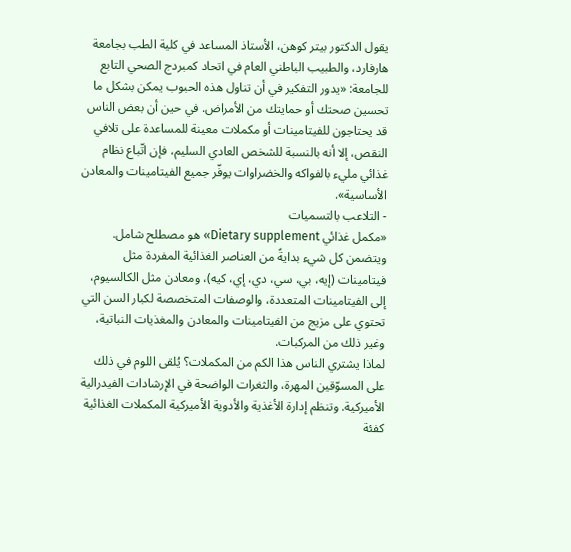يقول الدكتور بيتر كوهن، الأستاذ المساعد في كلية الطب بجامعة هارفارد، والطبيب الباطني العام في اتحاد كمبردج الصحي التابع للجامعة: «يدور التفكير في أن تناول هذه الحبوب يمكن بشكل ما تحسين صحتك أو حمايتك من الأمراض. في حين أن بعض الناس قد يحتاجون للفيتامينات أو مكملات معينة للمساعدة على تلافي النقص، إلا أنه بالنسبة للشخص العادي السليم، فإن اتّباع نظام غذائي مليء بالفواكه والخضراوات يوفّر جميع الفيتامينات والمعادن الأساسية».
- التلاعب بالتسميات
«مكمل غذائي Dietary supplement» هو مصطلح شامل. ويتضمن كل شيء بدايةً من العناصر الغذائية المفردة مثل فيتامينات (إيه، بي، سي، دي، إي، كيه)، ومعادن مثل الكالسيوم، إلى الفيتامينات المتعددة، والوصفات المتخصصة لكبار السن التي تحتوي على مزيج من الفيتامينات والمعادن والمغذيات النباتية، وغير ذلك من المركبات.
لماذا يشتري الناس هذا الكم من المكملات؟ يُلقى اللوم في ذلك على المسوّقين المهرة، والثغرات الواضحة في الإرشادات الفيدرالية الأميركية. وتنظم إدارة الأغذية والأدوية الأميركية المكملات الغذائية كفئة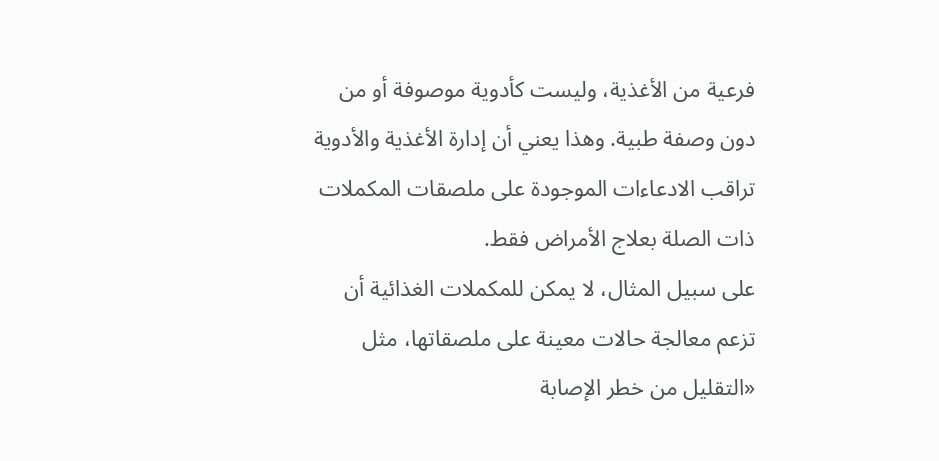فرعية من الأغذية، وليست كأدوية موصوفة أو من دون وصفة طبية. وهذا يعني أن إدارة الأغذية والأدوية تراقب الادعاءات الموجودة على ملصقات المكملات ذات الصلة بعلاج الأمراض فقط.
على سبيل المثال، لا يمكن للمكملات الغذائية أن تزعم معالجة حالات معينة على ملصقاتها، مثل «التقليل من خطر الإصابة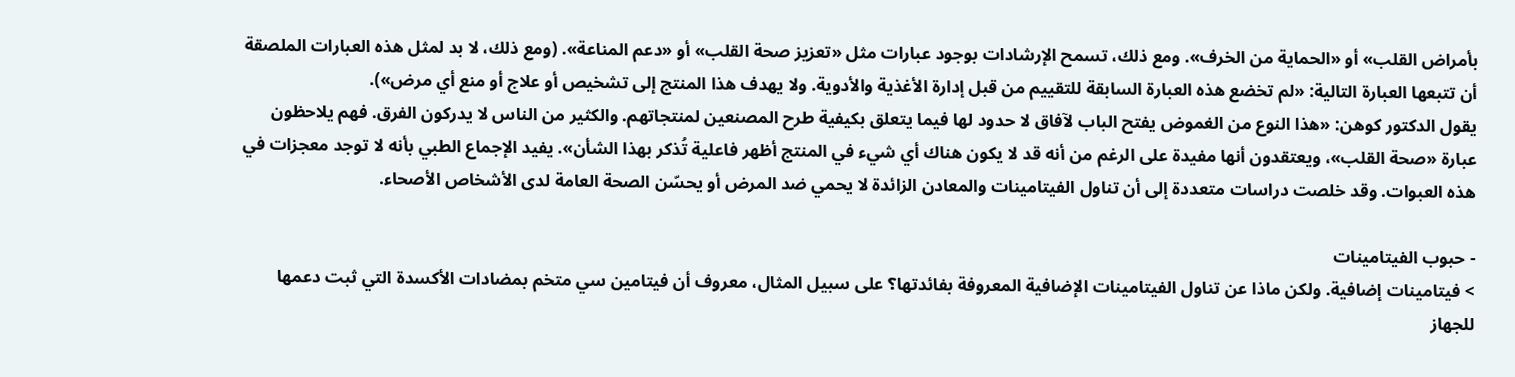بأمراض القلب» أو «الحماية من الخرف». ومع ذلك، تسمح الإرشادات بوجود عبارات مثل «تعزيز صحة القلب» أو «دعم المناعة». (ومع ذلك، لا بد لمثل هذه العبارات الملصقة أن تتبعها العبارة التالية: «لم تخضع هذه العبارة السابقة للتقييم من قبل إدارة الأغذية والأدوية. ولا يهدف هذا المنتج إلى تشخيص أو علاج أو منع أي مرض»).
يقول الدكتور كوهن: «هذا النوع من الغموض يفتح الباب لآفاق لا حدود لها فيما يتعلق بكيفية طرح المصنعين لمنتجاتهم. والكثير من الناس لا يدركون الفرق. فهم يلاحظون عبارة «صحة القلب»، ويعتقدون أنها مفيدة على الرغم من أنه قد لا يكون هناك أي شيء في المنتج أظهر فاعلية تُذكر بهذا الشأن». يفيد الإجماع الطبي بأنه لا توجد معجزات في هذه العبوات. وقد خلصت دراسات متعددة إلى أن تناول الفيتامينات والمعادن الزائدة لا يحمي ضد المرض أو يحسّن الصحة العامة لدى الأشخاص الأصحاء.

- حبوب الفيتامينات
> فيتامينات إضافية. ولكن ماذا عن تناول الفيتامينات الإضافية المعروفة بفائدتها؟ على سبيل المثال، معروف أن فيتامين سي متخم بمضادات الأكسدة التي ثبت دعمها للجهاز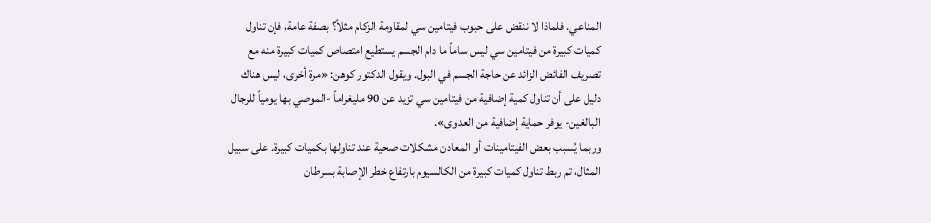المناعي. فلماذا لا ننقض على حبوب فيتامين سي لمقاومة الزكام مثلاً؟ بصفة عامة، فإن تناول كميات كبيرة من فيتامين سي ليس ساماً ما دام الجسم يستطيع امتصاص كميات كبيرة منه مع تصريف الفائض الزائد عن حاجة الجسم في البول. ويقول الدكتور كوهن: «مرة أخرى، ليس هناك دليل على أن تناول كمية إضافية من فيتامين سي تزيد عن 90 مليغراماً -الموصي بها يومياً للرجال البالغين- يوفر حماية إضافية من العدوى».
وربما يُسبب بعض الفيتامينات أو المعادن مشكلات صحية عند تناولها بكميات كبيرة. على سبيل المثال، تم ربط تناول كميات كبيرة من الكالسيوم بارتفاع خطر الإصابة بسرطان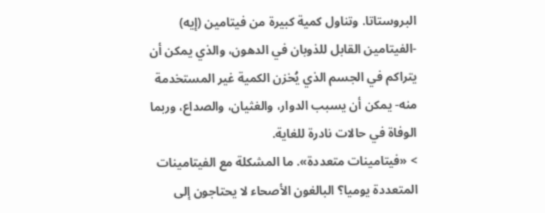البروستاتا. وتناول كمية كبيرة من فيتامين (إيه) -الفيتامين القابل للذوبان في الدهون، والذي يمكن أن يتراكم في الجسم الذي يُخزن الكمية غير المستخدمة منه- يمكن أن يسبب الدوار، والغثيان، والصداع، وربما الوفاة في حالات نادرة للغاية.
> «فيتامينات متعددة». ما المشكلة مع الفيتامينات المتعددة يوميا؟ البالغون الأصحاء لا يحتاجون إلى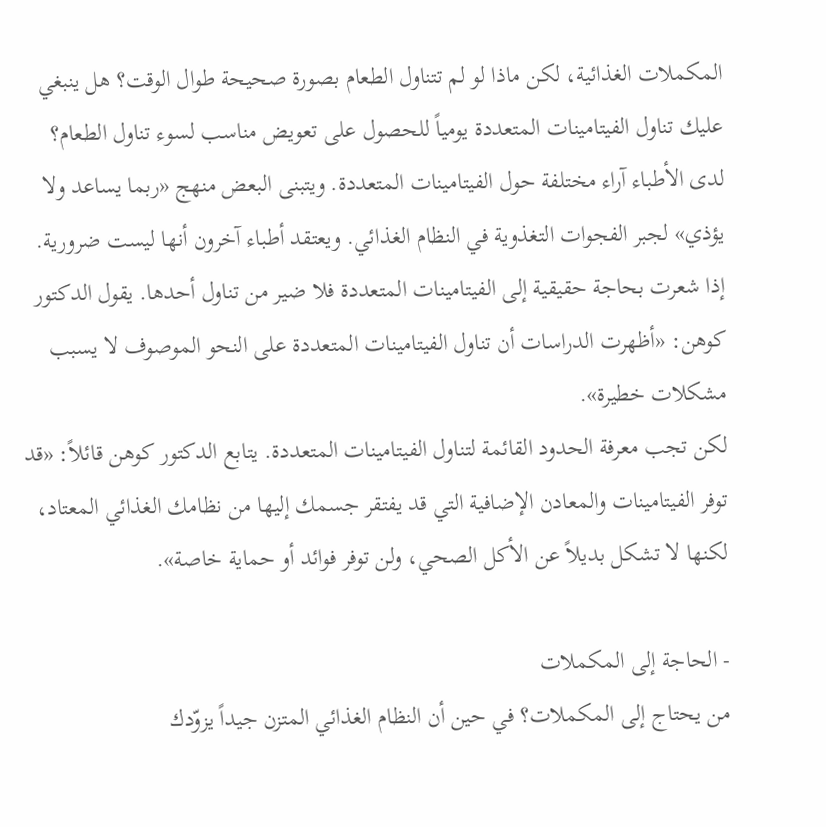المكملات الغذائية، لكن ماذا لو لم تتناول الطعام بصورة صحيحة طوال الوقت؟ هل ينبغي عليك تناول الفيتامينات المتعددة يومياً للحصول على تعويض مناسب لسوء تناول الطعام؟
لدى الأطباء آراء مختلفة حول الفيتامينات المتعددة. ويتبنى البعض منهج «ربما يساعد ولا يؤذي» لجبر الفجوات التغذوية في النظام الغذائي. ويعتقد أطباء آخرون أنها ليست ضرورية. إذا شعرت بحاجة حقيقية إلى الفيتامينات المتعددة فلا ضير من تناول أحدها. يقول الدكتور كوهن: «أظهرت الدراسات أن تناول الفيتامينات المتعددة على النحو الموصوف لا يسبب مشكلات خطيرة».
لكن تجب معرفة الحدود القائمة لتناول الفيتامينات المتعددة. يتابع الدكتور كوهن قائلاً: «قد توفر الفيتامينات والمعادن الإضافية التي قد يفتقر جسمك إليها من نظامك الغذائي المعتاد، لكنها لا تشكل بديلاً عن الأكل الصحي، ولن توفر فوائد أو حماية خاصة».

- الحاجة إلى المكملات
من يحتاج إلى المكملات؟ في حين أن النظام الغذائي المتزن جيداً يزوّدك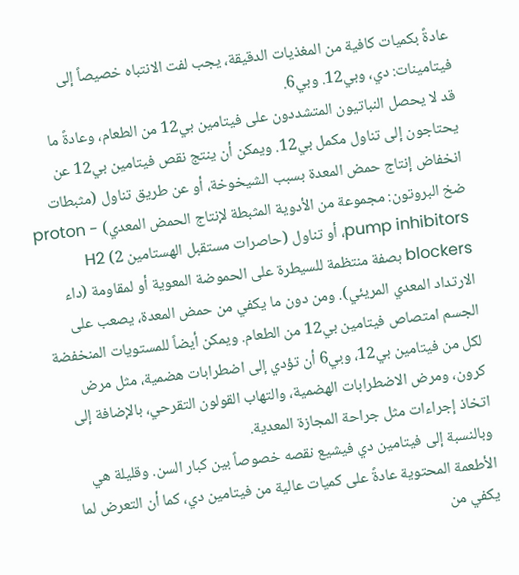عادةً بكميات كافية من المغذيات الدقيقة، يجب لفت الانتباه خصيصاً إلى فيتامينات: دي، وبي12. وبي6.
قد لا يحصل النباتيون المتشددون على فيتامين بي12 من الطعام، وعادةً ما يحتاجون إلى تناول مكمل بي12. ويمكن أن ينتج نقص فيتامين بي12 عن انخفاض إنتاج حمض المعدة بسبب الشيخوخة، أو عن طريق تناول (مثبطات ضخ البروتون: مجموعة من الأدوية المثبطة لإنتاج الحمض المعدي) proton - pump inhibitors، أو تناول (حاصرات مستقبل الهستامين 2) H2 blockers بصفة منتظمة للسيطرة على الحموضة المعوية أو لمقاومة (داء الارتداد المعدي المريئي). ومن دون ما يكفي من حمض المعدة، يصعب على الجسم امتصاص فيتامين بي12 من الطعام. ويمكن أيضاً للمستويات المنخفضة لكل من فيتامين بي12، وبي6 أن تؤدي إلى اضطرابات هضمية، مثل مرض كرون، ومرض الاضطرابات الهضمية، والتهاب القولون التقرحي، بالإضافة إلى اتخاذ إجراءات مثل جراحة المجازة المعدية.
وبالنسبة إلى فيتامين دي فيشيع نقصه خصوصاً بين كبار السن. وقليلة هي الأطعمة المحتوية عادةً على كميات عالية من فيتامين دي، كما أن التعرض لما يكفي من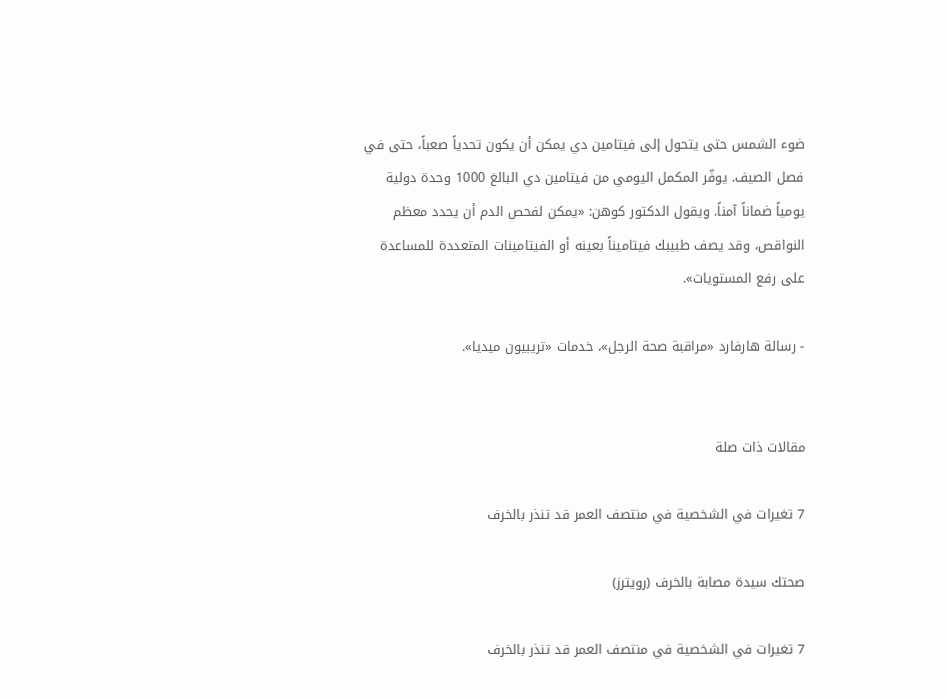ضوء الشمس حتى يتحول إلى فيتامين دي يمكن أن يكون تحدياً صعباً، حتى في فصل الصيف. يوفّر المكمل اليومي من فيتامين دي البالغ 1000 وحدة دولية يومياً ضماناً آمناً. ويقول الدكتور كوهن: «يمكن لفحص الدم أن يحدد معظم النواقص، وقد يصف طبيبك فيتاميناً بعينه أو الفيتامينات المتعددة للمساعدة على رفع المستويات».

- رسالة هارفارد «مراقبة صحة الرجل»، خدمات «تريبيون ميديا».


مقالات ذات صلة

7 تغيرات في الشخصية في منتصف العمر قد تنذر بالخرف

صحتك سيدة مصابة بالخرف (رويترز)

7 تغيرات في الشخصية في منتصف العمر قد تنذر بالخرف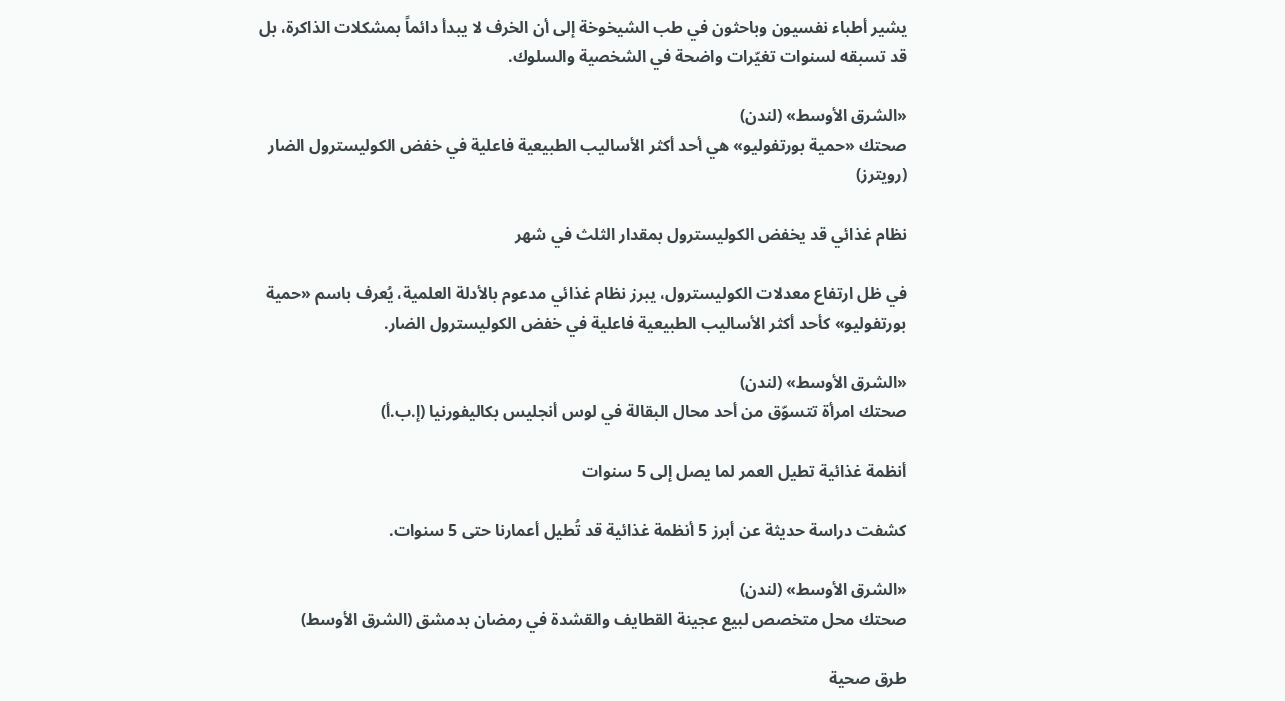يشير أطباء نفسيون وباحثون في طب الشيخوخة إلى أن الخرف لا يبدأ دائماً بمشكلات الذاكرة، بل قد تسبقه لسنوات تغيّرات واضحة في الشخصية والسلوك.

«الشرق الأوسط» (لندن)
صحتك «حمية بورتفوليو» هي أحد أكثر الأساليب الطبيعية فاعلية في خفض الكوليسترول الضار (رويترز)

نظام غذائي قد يخفض الكوليسترول بمقدار الثلث في شهر

في ظل ارتفاع معدلات الكوليسترول، يبرز نظام غذائي مدعوم بالأدلة العلمية، يُعرف باسم «حمية بورتفوليو» كأحد أكثر الأساليب الطبيعية فاعلية في خفض الكوليسترول الضار.

«الشرق الأوسط» (لندن)
صحتك امرأة تتسوّق من أحد محال البقالة في لوس أنجليس بكاليفورنيا (إ.ب.أ)

أنظمة غذائية تطيل العمر لما يصل إلى 5 سنوات

كشفت دراسة حديثة عن أبرز 5 أنظمة غذائية قد تُطيل أعمارنا حتى 5 سنوات.

«الشرق الأوسط» (لندن)
صحتك محل متخصص لبيع عجينة القطايف والقشدة في رمضان بدمشق (الشرق الأوسط)

طرق صحية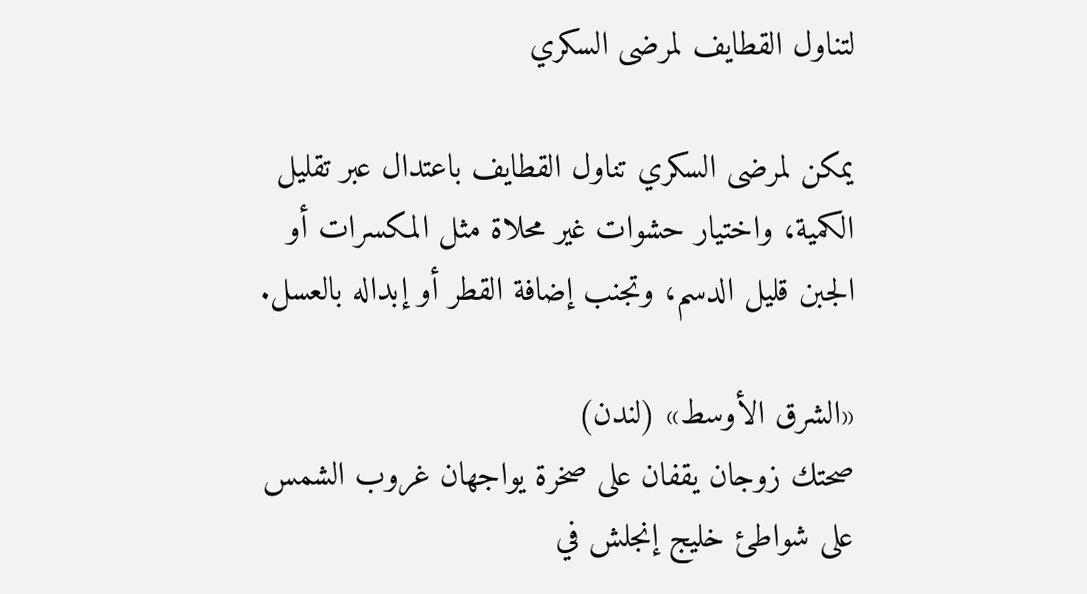لتناول القطايف لمرضى السكري

يمكن لمرضى السكري تناول القطايف باعتدال عبر تقليل الكمية، واختيار حشوات غير محلاة مثل المكسرات أو الجبن قليل الدسم، وتجنب إضافة القطر أو إبداله بالعسل.

«الشرق الأوسط» (لندن)
صحتك زوجان يقفان على صخرة يواجهان غروب الشمس على شواطئ خليج إنجلش في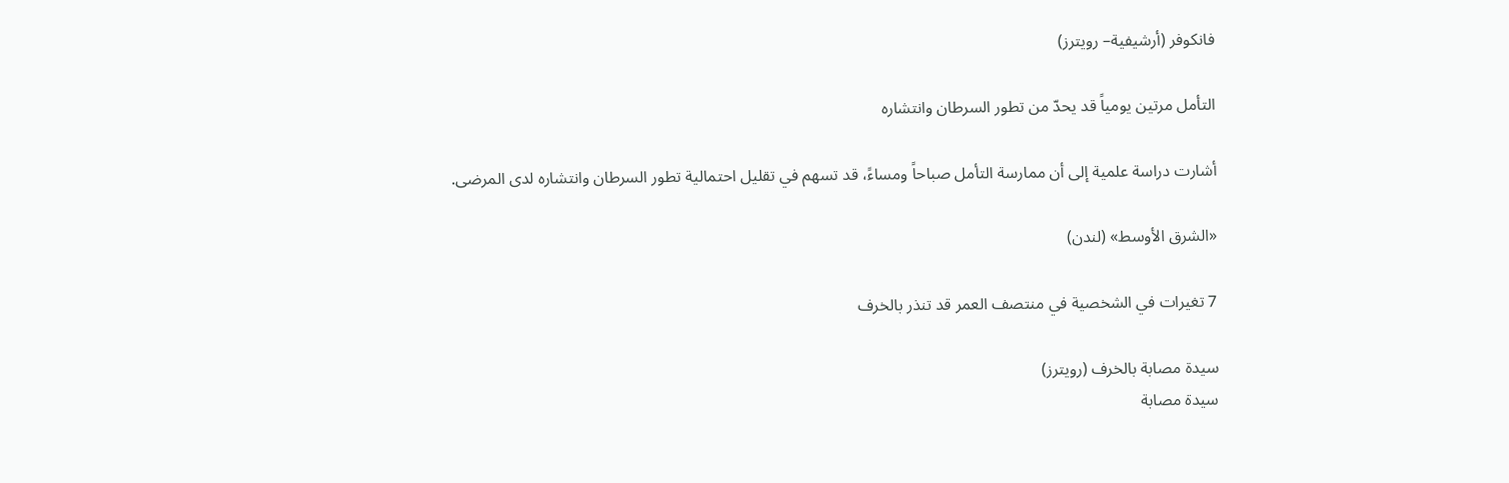فانكوفر (أرشيفية– رويترز)

التأمل مرتين يومياً قد يحدّ من تطور السرطان وانتشاره

أشارت دراسة علمية إلى أن ممارسة التأمل صباحاً ومساءً، قد تسهم في تقليل احتمالية تطور السرطان وانتشاره لدى المرضى.

«الشرق الأوسط» (لندن)

7 تغيرات في الشخصية في منتصف العمر قد تنذر بالخرف

سيدة مصابة بالخرف (رويترز)
سيدة مصابة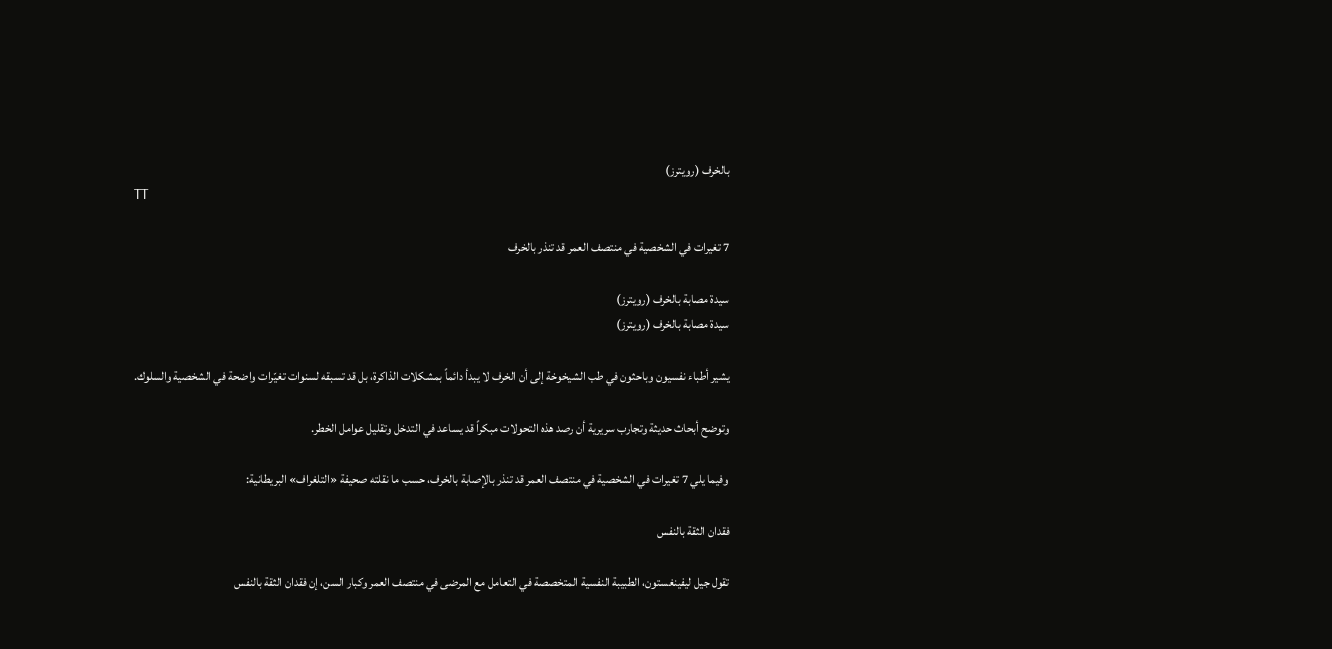بالخرف (رويترز)
TT

7 تغيرات في الشخصية في منتصف العمر قد تنذر بالخرف

سيدة مصابة بالخرف (رويترز)
سيدة مصابة بالخرف (رويترز)

يشير أطباء نفسيون وباحثون في طب الشيخوخة إلى أن الخرف لا يبدأ دائماً بمشكلات الذاكرة، بل قد تسبقه لسنوات تغيّرات واضحة في الشخصية والسلوك.

وتوضح أبحاث حديثة وتجارب سريرية أن رصد هذه التحولات مبكراً قد يساعد في التدخل وتقليل عوامل الخطر.

وفيما يلي 7 تغيرات في الشخصية في منتصف العمر قد تنذر بالإصابة بالخرف، حسب ما نقلته صحيفة «التلغراف» البريطانية:

فقدان الثقة بالنفس

تقول جيل ليفينغستون، الطبيبة النفسية المتخصصة في التعامل مع المرضى في منتصف العمر وكبار السن، إن فقدان الثقة بالنفس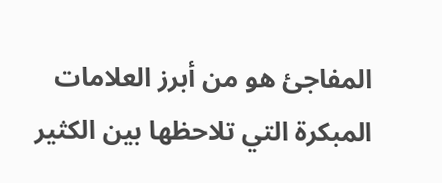المفاجئ هو من أبرز العلامات المبكرة التي تلاحظها بين الكثير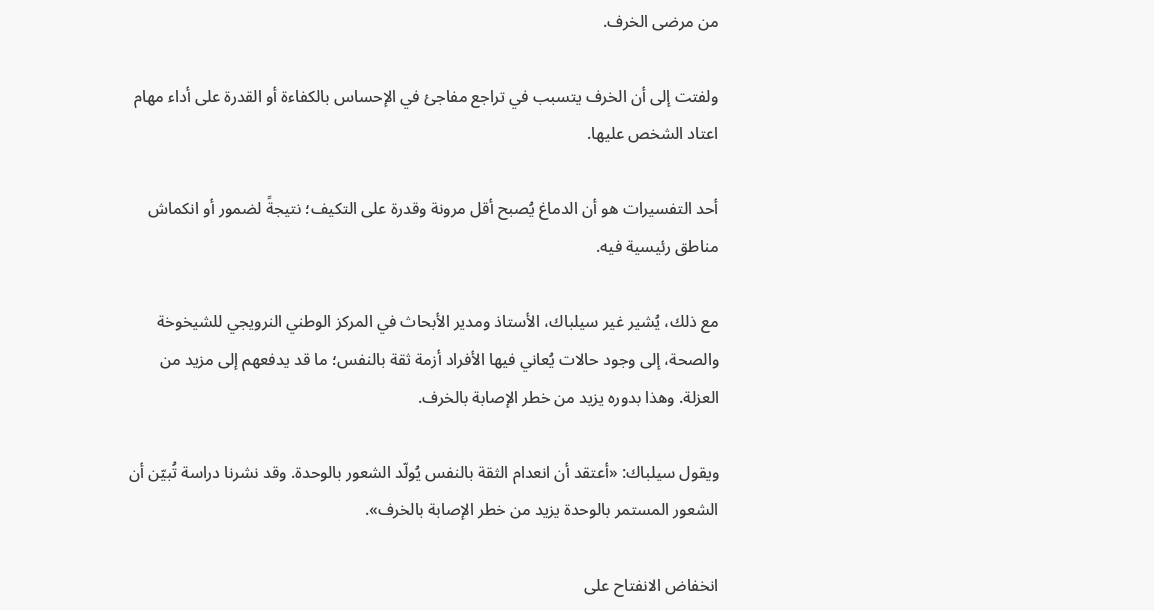من مرضى الخرف.

ولفتت إلى أن الخرف يتسبب في تراجع مفاجئ في الإحساس بالكفاءة أو القدرة على أداء مهام اعتاد الشخص عليها.

أحد التفسيرات هو أن الدماغ يُصبح أقل مرونة وقدرة على التكيف؛ نتيجةً لضمور أو انكماش مناطق رئيسية فيه.

مع ذلك، يُشير غير سيلباك، الأستاذ ومدير الأبحاث في المركز الوطني النرويجي للشيخوخة والصحة، إلى وجود حالات يُعاني فيها الأفراد أزمة ثقة بالنفس؛ ما قد يدفعهم إلى مزيد من العزلة. وهذا بدوره يزيد من خطر الإصابة بالخرف.

ويقول سيلباك: «أعتقد أن انعدام الثقة بالنفس يُولّد الشعور بالوحدة. وقد نشرنا دراسة تُبيّن أن الشعور المستمر بالوحدة يزيد من خطر الإصابة بالخرف».

انخفاض الانفتاح على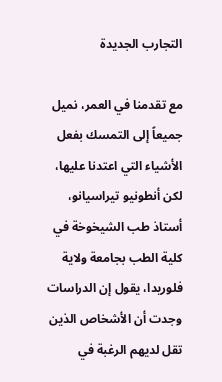التجارب الجديدة

مع تقدمنا في العمر، نميل جميعاً إلى التمسك بفعل الأشياء التي اعتدنا عليها، لكن أنطونيو تيراسيانو، أستاذ طب الشيخوخة في كلية الطب بجامعة ولاية فلوريدا، يقول إن الدراسات وجدت أن الأشخاص الذين تقل لديهم الرغبة في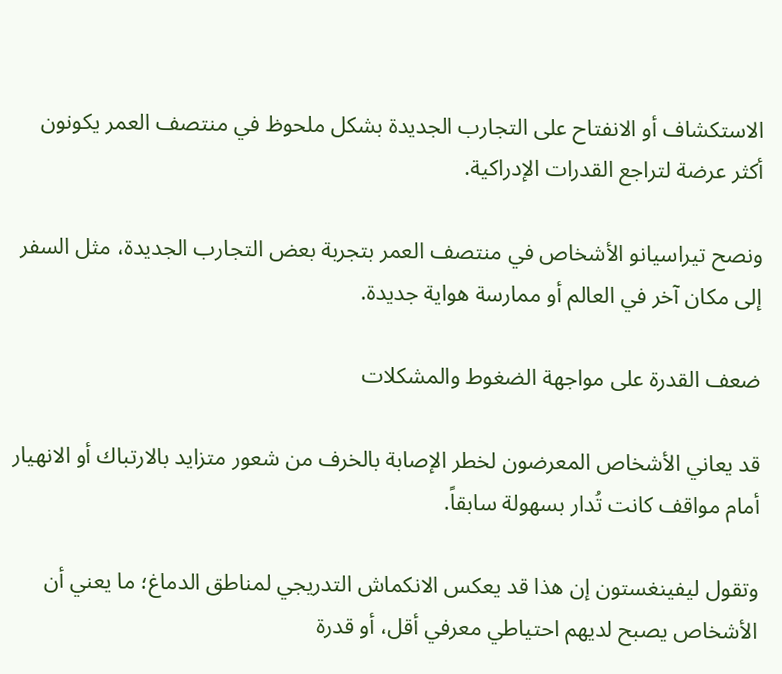الاستكشاف أو الانفتاح على التجارب الجديدة بشكل ملحوظ في منتصف العمر يكونون أكثر عرضة لتراجع القدرات الإدراكية.

ونصح تيراسيانو الأشخاص في منتصف العمر بتجربة بعض التجارب الجديدة، مثل السفر إلى مكان آخر في العالم أو ممارسة هواية جديدة.

ضعف القدرة على مواجهة الضغوط والمشكلات

قد يعاني الأشخاص المعرضون لخطر الإصابة بالخرف من شعور متزايد بالارتباك أو الانهيار أمام مواقف كانت تُدار بسهولة سابقاً.

وتقول ليفينغستون إن هذا قد يعكس الانكماش التدريجي لمناطق الدماغ؛ ما يعني أن الأشخاص يصبح لديهم احتياطي معرفي أقل، أو قدرة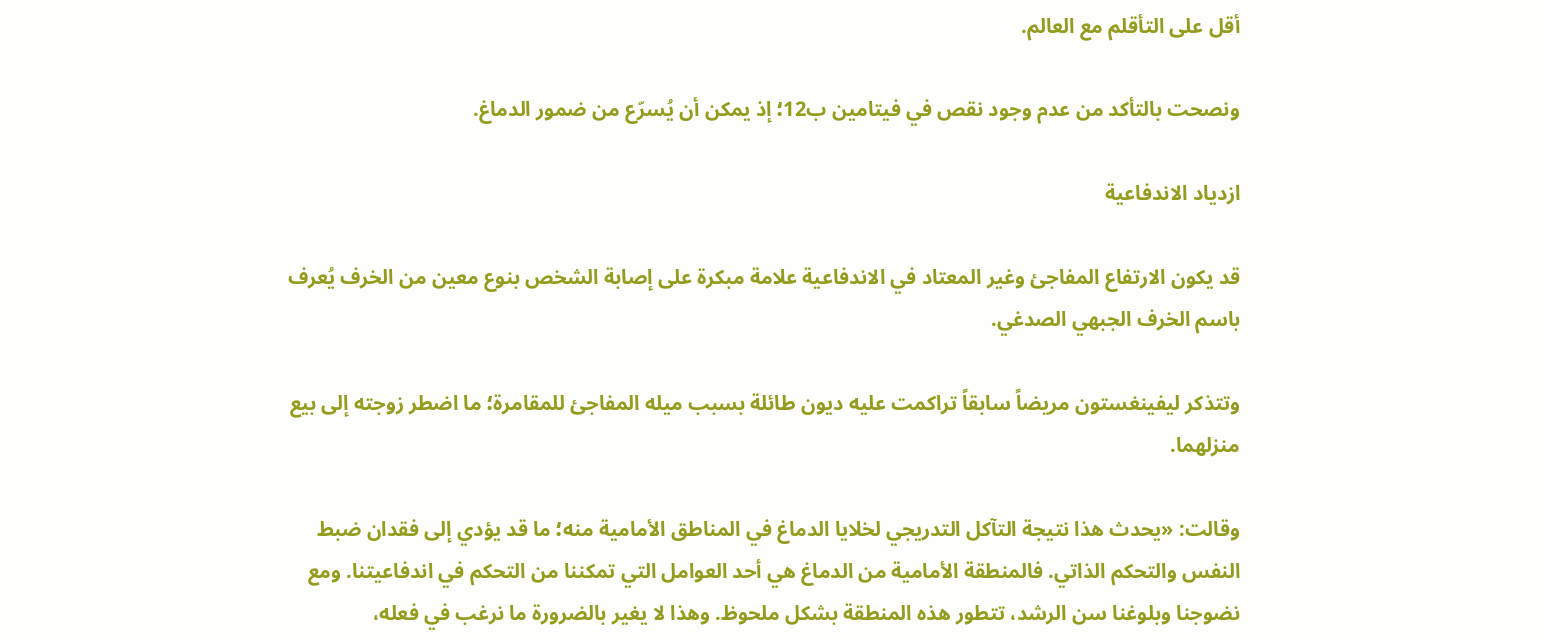أقل على التأقلم مع العالم.

ونصحت بالتأكد من عدم وجود نقص في فيتامين ب12؛ إذ يمكن أن يُسرّع من ضمور الدماغ.

ازدياد الاندفاعية

قد يكون الارتفاع المفاجئ وغير المعتاد في الاندفاعية علامة مبكرة على إصابة الشخص بنوع معين من الخرف يُعرف باسم الخرف الجبهي الصدغي.

وتتذكر ليفينغستون مريضاً سابقاً تراكمت عليه ديون طائلة بسبب ميله المفاجئ للمقامرة؛ ما اضطر زوجته إلى بيع منزلهما.

وقالت: «يحدث هذا نتيجة التآكل التدريجي لخلايا الدماغ في المناطق الأمامية منه؛ ما قد يؤدي إلى فقدان ضبط النفس والتحكم الذاتي. فالمنطقة الأمامية من الدماغ هي أحد العوامل التي تمكننا من التحكم في اندفاعيتنا. ومع نضوجنا وبلوغنا سن الرشد، تتطور هذه المنطقة بشكل ملحوظ. وهذا لا يغير بالضرورة ما نرغب في فعله،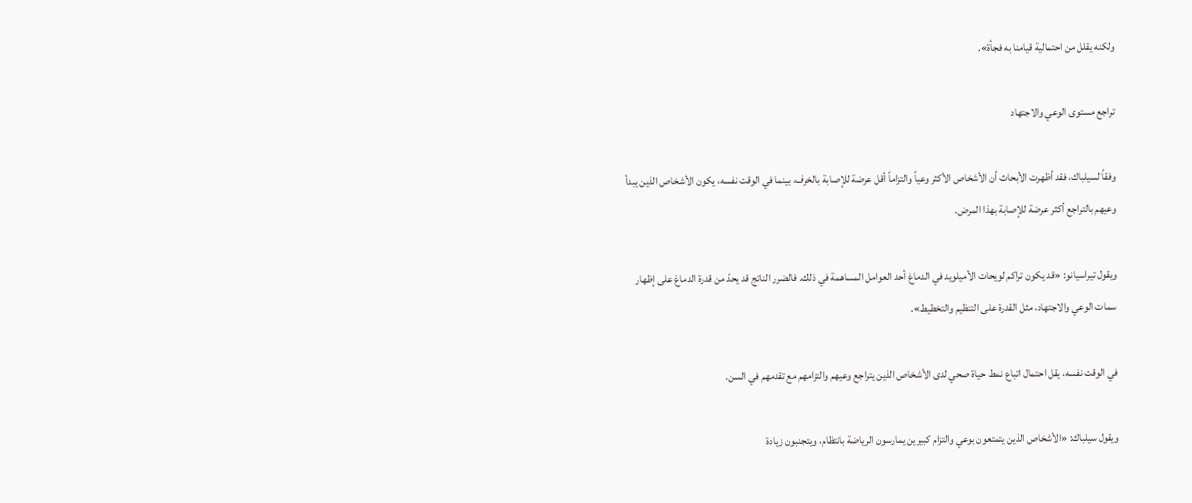ولكنه يقلل من احتمالية قيامنا به فجأة».

تراجع مستوى الوعي والاجتهاد

وفقاً لسيلباك، فقد أظهرت الأبحاث أن الأشخاص الأكثر وعياً والتزاماً أقل عرضة للإصابة بالخرف، بينما في الوقت نفسه، يكون الأشخاص الذين يبدأ وعيهم بالتراجع أكثر عرضة للإصابة بهذا المرض.

ويقول تيراسيانو: «قد يكون تراكم لويحات الأميلويد في الدماغ أحد العوامل المساهمة في ذلك. فالضرر الناتج قد يحدّ من قدرة الدماغ على إظهار سمات الوعي والاجتهاد، مثل القدرة على التنظيم والتخطيط».

في الوقت نفسه، يقل احتمال اتباع نمط حياة صحي لدى الأشخاص الذين يتراجع وعيهم والتزامهم مع تقدمهم في السن.

ويقول سيلباك: «الأشخاص الذين يتمتعون بوعي والتزام كبيرين يمارسون الرياضة بانتظام، ويتجنبون زيادة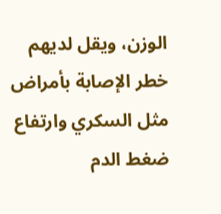الوزن، ويقل لديهم خطر الإصابة بأمراض مثل السكري وارتفاع ضغط الدم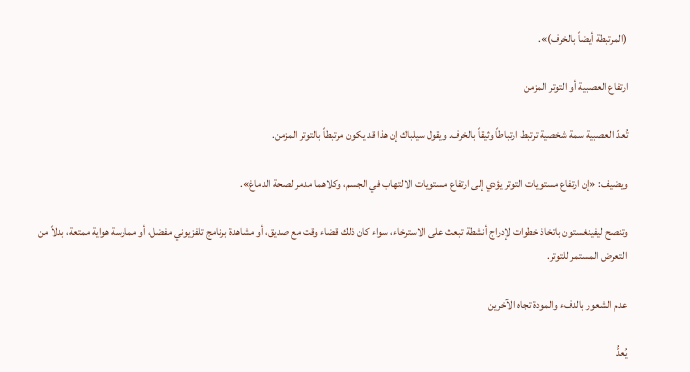(المرتبطة أيضاً بالخرف)».

ارتفاع العصبية أو التوتر المزمن

تُعدّ العصبية سمة شخصية ترتبط ارتباطاً وثيقاً بالخرف. ويقول سيلباك إن هذا قد يكون مرتبطاً بالتوتر المزمن.

ويضيف: «إن ارتفاع مستويات التوتر يؤدي إلى ارتفاع مستويات الالتهاب في الجسم، وكلاهما مدمر لصحة الدماغ».

وتنصح ليفينغستون باتخاذ خطوات لإدراج أنشطة تبعث على الاسترخاء، سواء كان ذلك قضاء وقت مع صديق، أو مشاهدة برنامج تلفزيوني مفضل، أو ممارسة هواية ممتعة، بدلاً من التعرض المستمر للتوتر.

عدم الشعور بالدفء والمودة تجاه الآخرين

يُعدُّ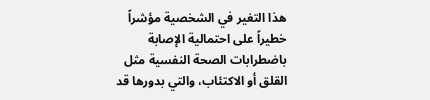هذا التغير في الشخصية مؤشراً خطيراً على احتمالية الإصابة باضطرابات الصحة النفسية مثل القلق أو الاكتئاب، والتي بدورها قد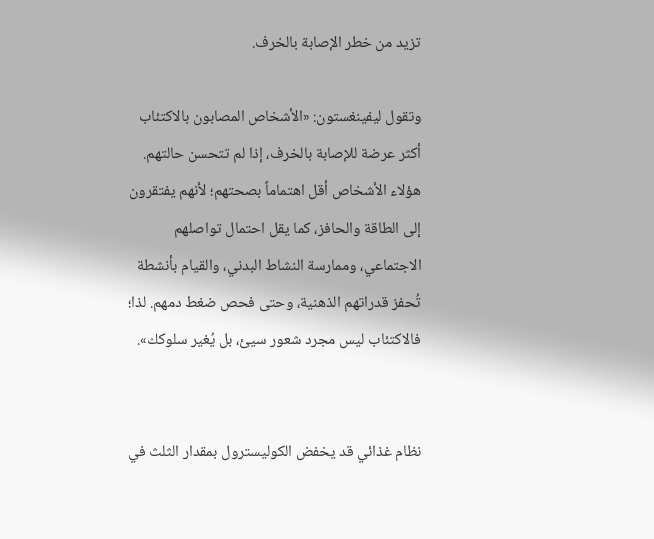تزيد من خطر الإصابة بالخرف.

وتقول ليفينغستون: «الأشخاص المصابون بالاكتئاب أكثر عرضة للإصابة بالخرف، إذا لم تتحسن حالتهم. هؤلاء الأشخاص أقل اهتماماً بصحتهم؛ لأنهم يفتقرون إلى الطاقة والحافز، كما يقل احتمال تواصلهم الاجتماعي، وممارسة النشاط البدني، والقيام بأنشطة تُحفز قدراتهم الذهنية، وحتى فحص ضغط دمهم. لذا؛ فالاكتئاب ليس مجرد شعور سيئ، بل يُغير سلوكك».


نظام غذائي قد يخفض الكوليسترول بمقدار الثلث في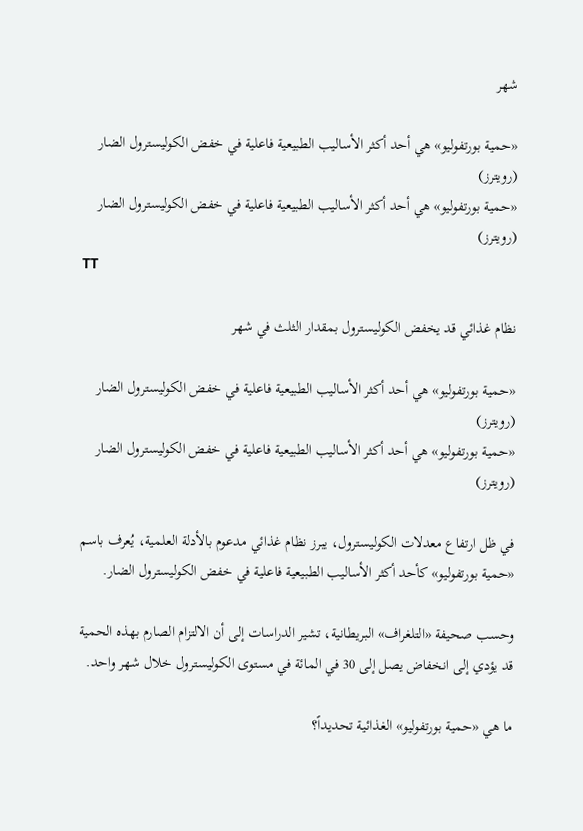شهر

«حمية بورتفوليو» هي أحد أكثر الأساليب الطبيعية فاعلية في خفض الكوليسترول الضار (رويترز)
«حمية بورتفوليو» هي أحد أكثر الأساليب الطبيعية فاعلية في خفض الكوليسترول الضار (رويترز)
TT

نظام غذائي قد يخفض الكوليسترول بمقدار الثلث في شهر

«حمية بورتفوليو» هي أحد أكثر الأساليب الطبيعية فاعلية في خفض الكوليسترول الضار (رويترز)
«حمية بورتفوليو» هي أحد أكثر الأساليب الطبيعية فاعلية في خفض الكوليسترول الضار (رويترز)

في ظل ارتفاع معدلات الكوليسترول، يبرز نظام غذائي مدعوم بالأدلة العلمية، يُعرف باسم «حمية بورتفوليو» كأحد أكثر الأساليب الطبيعية فاعلية في خفض الكوليسترول الضار.

وحسب صحيفة «التلغراف» البريطانية، تشير الدراسات إلى أن الالتزام الصارم بهذه الحمية قد يؤدي إلى انخفاض يصل إلى 30 في المائة في مستوى الكوليسترول خلال شهر واحد.

ما هي «حمية بورتفوليو» الغذائية تحديداً؟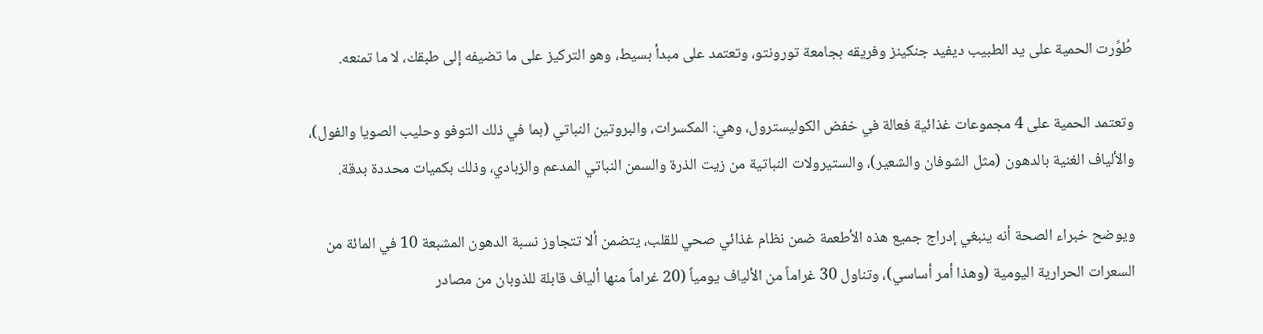طُوِّرت الحمية على يد الطبيب ديفيد جنكينز وفريقه بجامعة تورونتو، وتعتمد على مبدأ بسيط، وهو التركيز على ما تضيفه إلى طبقك، لا ما تمنعه.

وتعتمد الحمية على 4 مجموعات غذائية فعالة في خفض الكوليسترول، وهي: المكسرات، والبروتين النباتي (بما في ذلك التوفو وحليب الصويا والفول)، والألياف الغنية بالدهون (مثل الشوفان والشعير)، والستيرولات النباتية من زيت الذرة والسمن النباتي المدعم والزبادي، وذلك بكميات محددة بدقة.

ويوضح خبراء الصحة أنه ينبغي إدراج جميع هذه الأطعمة ضمن نظام غذائي صحي للقلب، يتضمن ألا تتجاوز نسبة الدهون المشبعة 10 في المائة من السعرات الحرارية اليومية (وهذا أمر أساسي)، وتناول 30 غراماً من الألياف يومياً (20 غراماً منها ألياف قابلة للذوبان من مصادر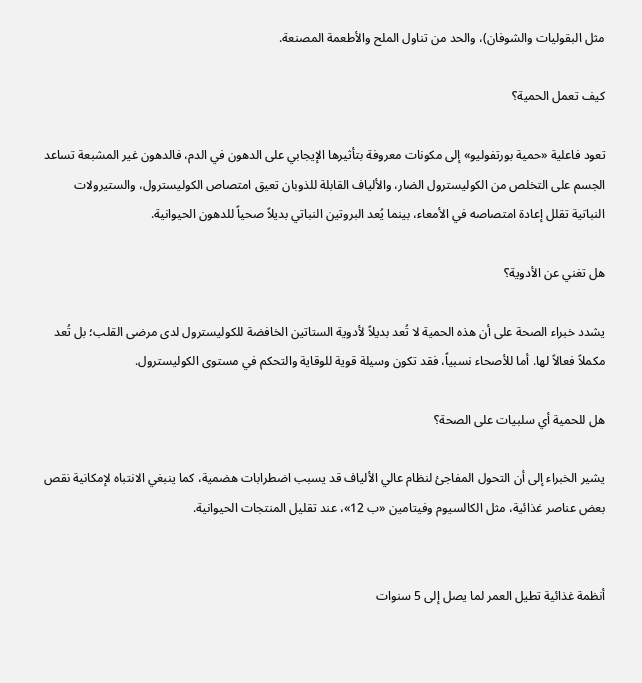مثل البقوليات والشوفان)، والحد من تناول الملح والأطعمة المصنعة.

كيف تعمل الحمية؟

تعود فاعلية «حمية بورتفوليو» إلى مكونات معروفة بتأثيرها الإيجابي على الدهون في الدم، فالدهون غير المشبعة تساعد الجسم على التخلص من الكوليسترول الضار، والألياف القابلة للذوبان تعيق امتصاص الكوليسترول، والستيرولات النباتية تقلل إعادة امتصاصه في الأمعاء، بينما يُعد البروتين النباتي بديلاً صحياً للدهون الحيوانية.

هل تغني عن الأدوية؟

يشدد خبراء الصحة على أن هذه الحمية لا تُعد بديلاً لأدوية الستاتين الخافضة للكوليسترول لدى مرضى القلب؛ بل تُعد مكملاً فعالاً لها. أما للأصحاء نسبياً، فقد تكون وسيلة قوية للوقاية والتحكم في مستوى الكوليسترول.

هل للحمية أي سلبيات على الصحة؟

يشير الخبراء إلى أن التحول المفاجئ لنظام عالي الألياف قد يسبب اضطرابات هضمية، كما ينبغي الانتباه لإمكانية نقص بعض عناصر غذائية، مثل الكالسيوم وفيتامين «ب 12»، عند تقليل المنتجات الحيوانية.


أنظمة غذائية تطيل العمر لما يصل إلى 5 سنوات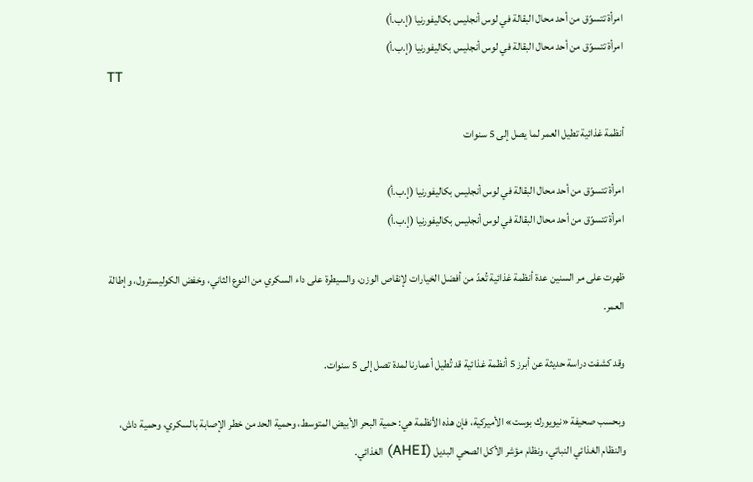امرأة تتسوّق من أحد محال البقالة في لوس أنجليس بكاليفورنيا (إ.ب.أ)
امرأة تتسوّق من أحد محال البقالة في لوس أنجليس بكاليفورنيا (إ.ب.أ)
TT

أنظمة غذائية تطيل العمر لما يصل إلى 5 سنوات

امرأة تتسوّق من أحد محال البقالة في لوس أنجليس بكاليفورنيا (إ.ب.أ)
امرأة تتسوّق من أحد محال البقالة في لوس أنجليس بكاليفورنيا (إ.ب.أ)

ظهرت على مر السنين عدة أنظمة غذائية تُعدّ من أفضل الخيارات لإنقاص الوزن، والسيطرة على داء السكري من النوع الثاني، وخفض الكوليسترول، وإطالة العمر.

وقد كشفت دراسة حديثة عن أبرز 5 أنظمة غذائية قد تُطيل أعمارنا لمدة تصل إلى 5 سنوات.

وبحسب صحيفة «نيويورك بوست» الأميركية، فإن هذه الأنظمة هي: حمية البحر الأبيض المتوسط، وحمية الحد من خطر الإصابة بالسكري، وحمية داش، والنظام الغذائي النباتي، ونظام مؤشر الأكل الصحي البديل (AHEI) الغذائي.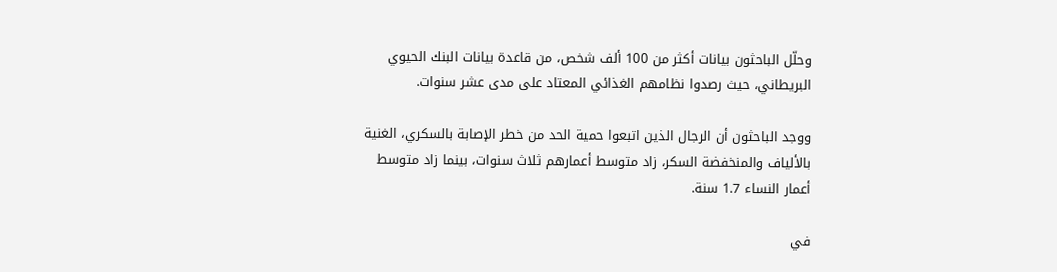وحلّل الباحثون بيانات أكثر من 100 ألف شخص، من قاعدة بيانات البنك الحيوي البريطاني، حيث رصدوا نظامهم الغذائي المعتاد على مدى عشر سنوات.

ووجد الباحثون أن الرجال الذين اتبعوا حمية الحد من خطر الإصابة بالسكري، الغنية بالألياف والمنخفضة السكر، زاد متوسط أعمارهم ثلاث سنوات، بينما زاد متوسط أعمار النساء 1.7 سنة.

في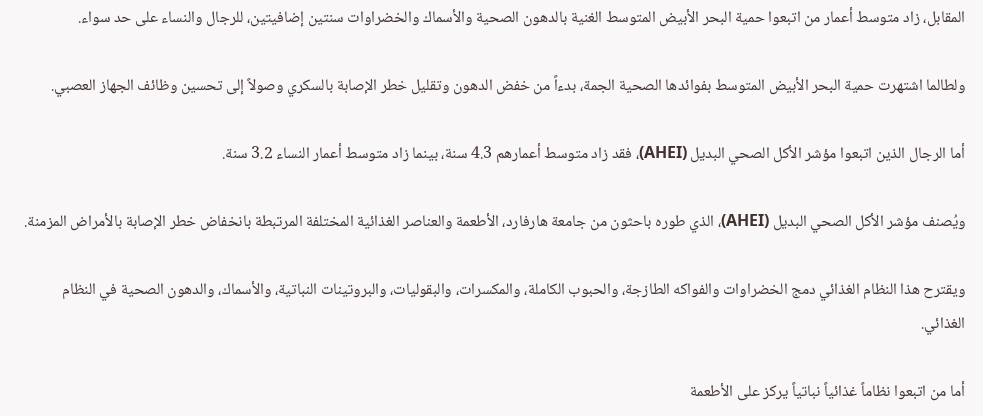المقابل، زاد متوسط أعمار من اتبعوا حمية البحر الأبيض المتوسط الغنية بالدهون الصحية والأسماك والخضراوات سنتين إضافيتين، للرجال والنساء على حد سواء.

ولطالما اشتهرت حمية البحر الأبيض المتوسط بفوائدها الصحية الجمة، بدءاً من خفض الدهون وتقليل خطر الإصابة بالسكري وصولاً إلى تحسين وظائف الجهاز العصبي.

أما الرجال الذين اتبعوا مؤشر الأكل الصحي البديل (AHEI)، فقد زاد متوسط أعمارهم 4.3 سنة، بينما زاد متوسط أعمار النساء 3.2 سنة.

ويُصنف مؤشر الأكل الصحي البديل (AHEI)، الذي طوره باحثون من جامعة هارفارد، الأطعمة والعناصر الغذائية المختلفة المرتبطة بانخفاض خطر الإصابة بالأمراض المزمنة.

ويقترح هذا النظام الغذائي دمج الخضراوات والفواكه الطازجة، والحبوب الكاملة، والمكسرات، والبقوليات، والبروتينات النباتية، والأسماك، والدهون الصحية في النظام الغذائي.

أما من اتبعوا نظاماً غذائياً نباتياً يركز على الأطعمة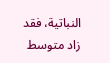النباتية، فقد زاد متوسط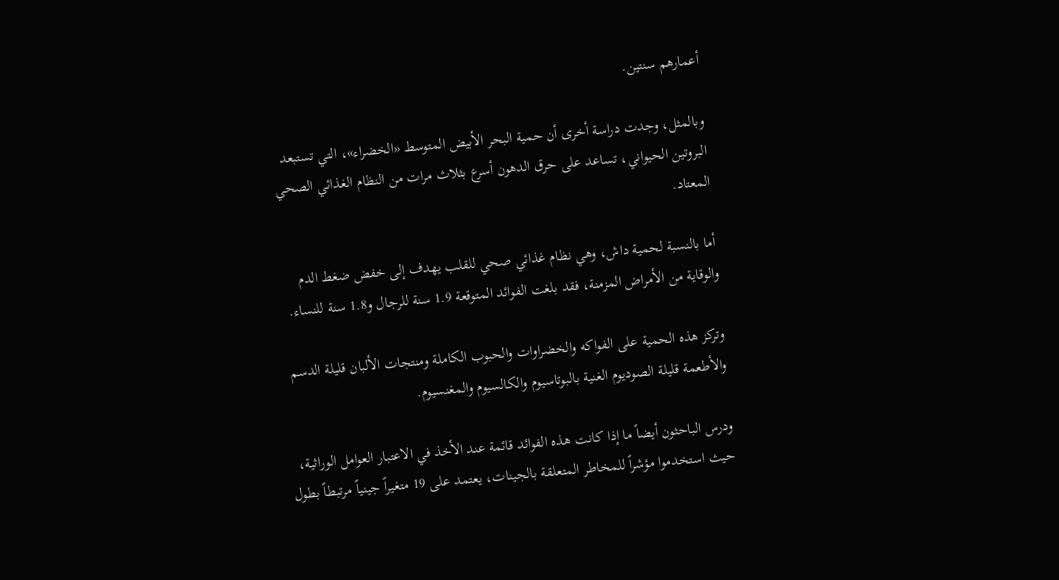أعمارهم سنتين.

وبالمثل، وجدت دراسة أخرى أن حمية البحر الأبيض المتوسط «الخضراء»، التي تستبعد البروتين الحيواني، تساعد على حرق الدهون أسرع بثلاث مرات من النظام الغذائي الصحي المعتاد.

أما بالنسبة لحمية داش، وهي نظام غذائي صحي للقلب يهدف إلى خفض ضغط الدم والوقاية من الأمراض المزمنة، فقد بلغت الفوائد المتوقعة 1.9 سنة للرجال و1.8 سنة للنساء.

وتركز هذه الحمية على الفواكه والخضراوات والحبوب الكاملة ومنتجات الألبان قليلة الدسم والأطعمة قليلة الصوديوم الغنية بالبوتاسيوم والكالسيوم والمغنسيوم.

ودرس الباحثون أيضاً ما إذا كانت هذه الفوائد قائمة عند الأخذ في الاعتبار العوامل الوراثية، حيث استخدموا مؤشراً للمخاطر المتعلقة بالجينات، يعتمد على 19 متغيراً جينياً مرتبطاً بطول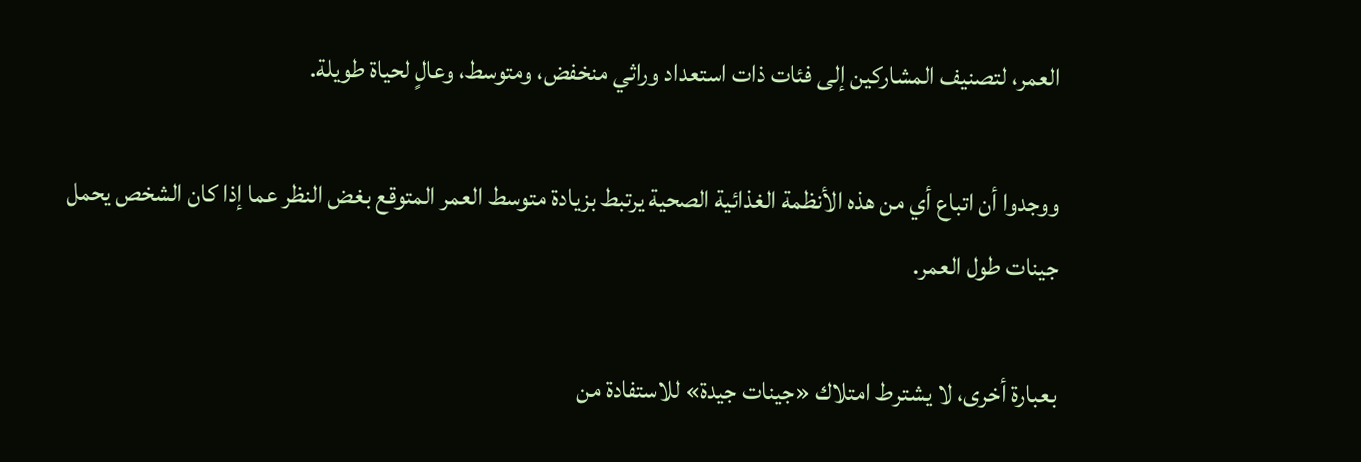العمر، لتصنيف المشاركين إلى فئات ذات استعداد وراثي منخفض، ومتوسط، وعالٍ لحياة طويلة.

ووجدوا أن اتباع أي من هذه الأنظمة الغذائية الصحية يرتبط بزيادة متوسط العمر المتوقع بغض النظر عما إذا كان الشخص يحمل جينات طول العمر.

بعبارة أخرى، لا يشترط امتلاك «جينات جيدة» للاستفادة من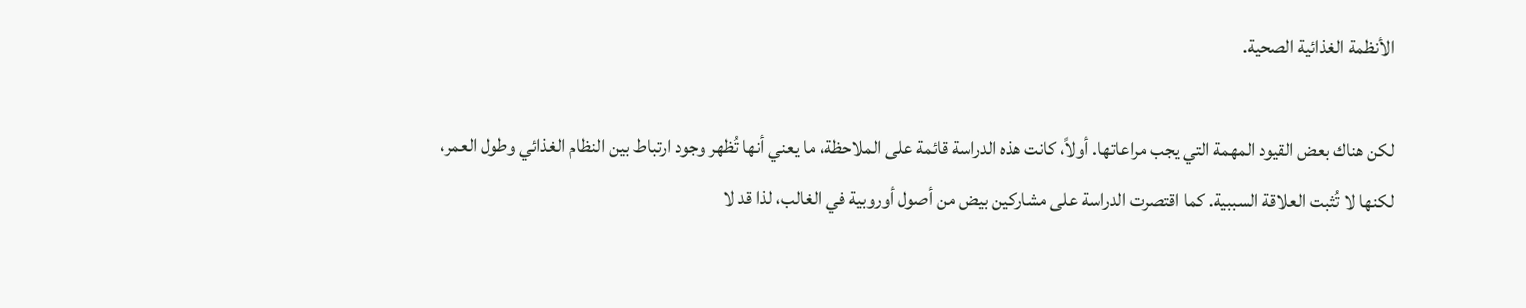الأنظمة الغذائية الصحية.

لكن هناك بعض القيود المهمة التي يجب مراعاتها. أولاً، كانت هذه الدراسة قائمة على الملاحظة، ما يعني أنها تُظهر وجود ارتباط بين النظام الغذائي وطول العمر، لكنها لا تُثبت العلاقة السببية. كما اقتصرت الدراسة على مشاركين بيض من أصول أوروبية في الغالب، لذا قد لا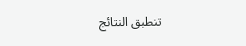تنطبق النتائج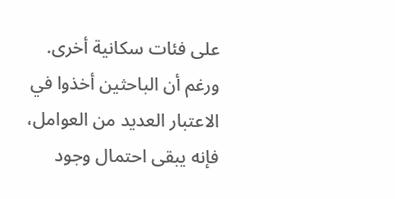على فئات سكانية أخرى. ورغم أن الباحثين أخذوا في الاعتبار العديد من العوامل، فإنه يبقى احتمال وجود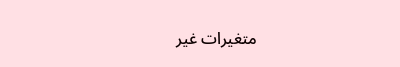متغيرات غير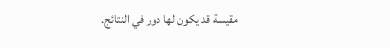مقيسة قد يكون لها دور في النتائج.